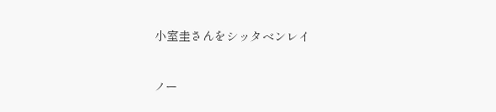小室圭さんをシッタベンレイ

ノー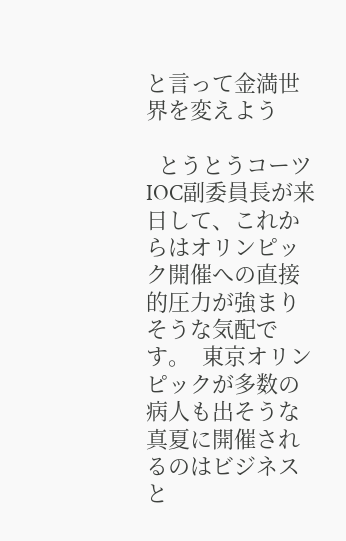と言って金満世界を変えよう

  とうとうコーツIOC副委員長が来日して、これからはオリンピック開催への直接的圧力が強まりそうな気配です。  東京オリンピックが多数の病人も出そうな真夏に開催されるのはビジネスと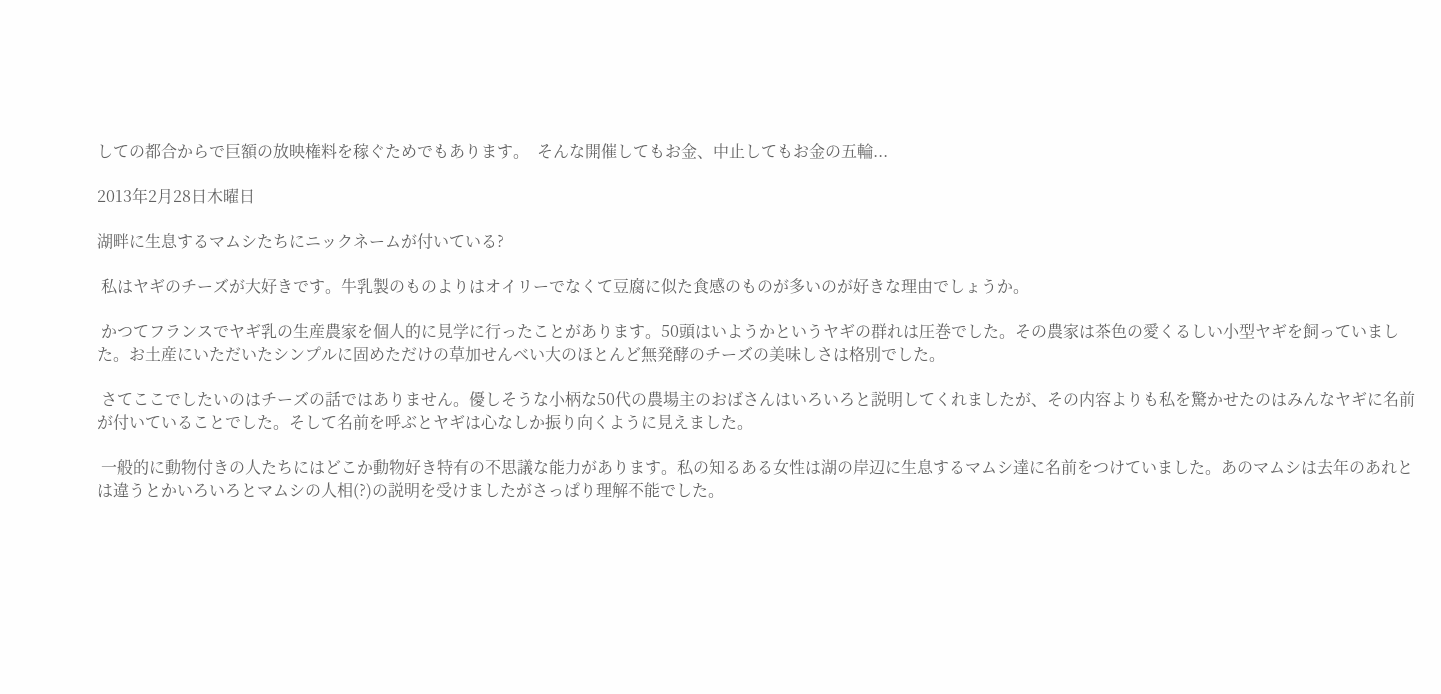しての都合からで巨額の放映権料を稼ぐためでもあります。  そんな開催してもお金、中止してもお金の五輪...

2013年2月28日木曜日

湖畔に生息するマムシたちにニックネームが付いている?

 私はヤギのチーズが大好きです。牛乳製のものよりはオイリーでなくて豆腐に似た食感のものが多いのが好きな理由でしょうか。

 かつてフランスでヤギ乳の生産農家を個人的に見学に行ったことがあります。50頭はいようかというヤギの群れは圧巻でした。その農家は茶色の愛くるしい小型ヤギを飼っていました。お土産にいただいたシンプルに固めただけの草加せんべい大のほとんど無発酵のチーズの美味しさは格別でした。

 さてここでしたいのはチーズの話ではありません。優しそうな小柄な50代の農場主のおばさんはいろいろと説明してくれましたが、その内容よりも私を驚かせたのはみんなヤギに名前が付いていることでした。そして名前を呼ぶとヤギは心なしか振り向くように見えました。

 一般的に動物付きの人たちにはどこか動物好き特有の不思議な能力があります。私の知るある女性は湖の岸辺に生息するマムシ達に名前をつけていました。あのマムシは去年のあれとは違うとかいろいろとマムシの人相(?)の説明を受けましたがさっぱり理解不能でした。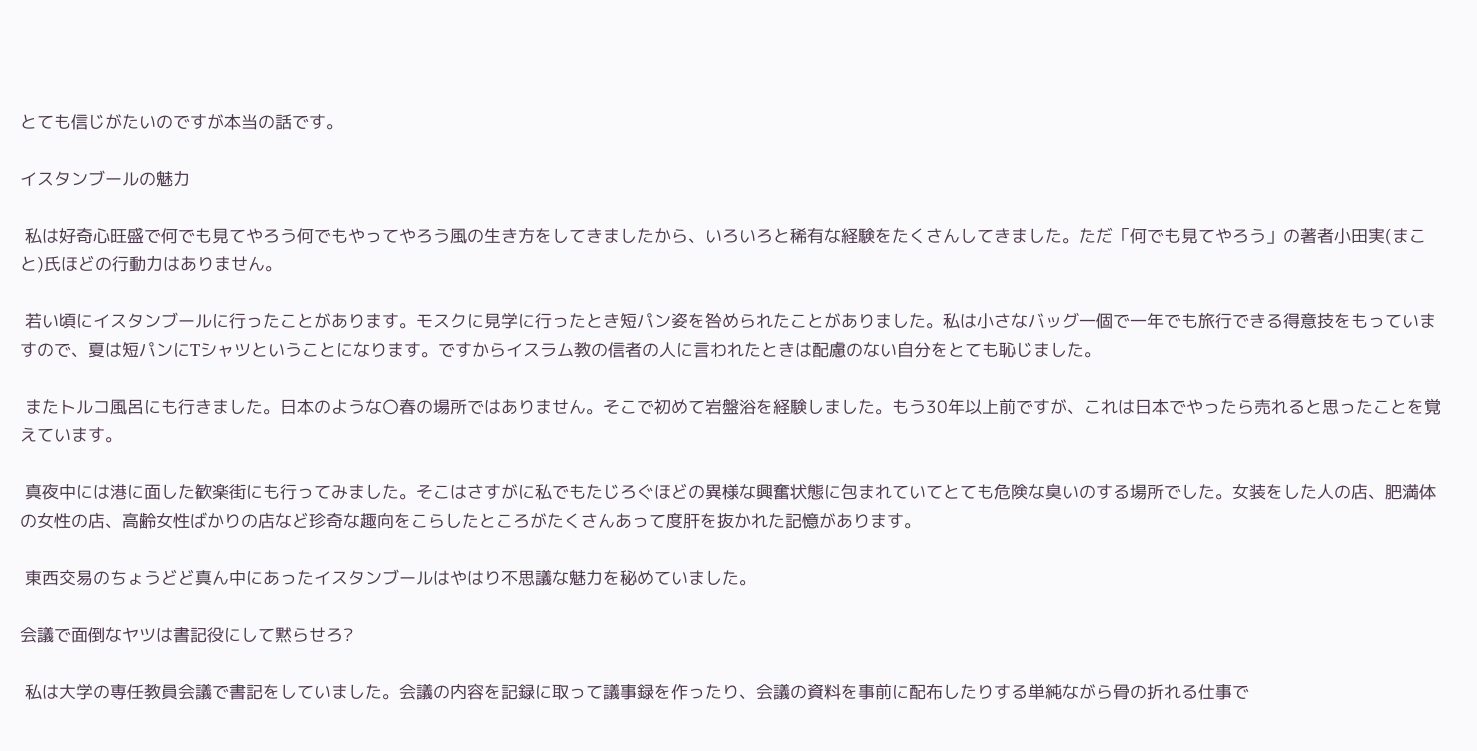とても信じがたいのですが本当の話です。

イスタンブールの魅力

 私は好奇心旺盛で何でも見てやろう何でもやってやろう風の生き方をしてきましたから、いろいろと稀有な経験をたくさんしてきました。ただ「何でも見てやろう」の著者小田実(まこと)氏ほどの行動力はありません。

 若い頃にイスタンブールに行ったことがあります。モスクに見学に行ったとき短パン姿を咎められたことがありました。私は小さなバッグ一個で一年でも旅行できる得意技をもっていますので、夏は短パンにTシャツということになります。ですからイスラム教の信者の人に言われたときは配慮のない自分をとても恥じました。

 またトルコ風呂にも行きました。日本のような〇春の場所ではありません。そこで初めて岩盤浴を経験しました。もう30年以上前ですが、これは日本でやったら売れると思ったことを覚えています。

 真夜中には港に面した歓楽街にも行ってみました。そこはさすがに私でもたじろぐほどの異様な興奮状態に包まれていてとても危険な臭いのする場所でした。女装をした人の店、肥満体の女性の店、高齢女性ばかりの店など珍奇な趣向をこらしたところがたくさんあって度肝を抜かれた記憶があります。

 東西交易のちょうどど真ん中にあったイスタンブールはやはり不思議な魅力を秘めていました。

会議で面倒なヤツは書記役にして黙らせろ?

 私は大学の専任教員会議で書記をしていました。会議の内容を記録に取って議事録を作ったり、会議の資料を事前に配布したりする単純ながら骨の折れる仕事で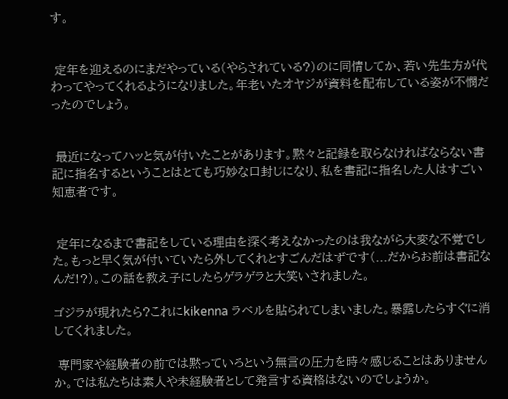す。


 定年を迎えるのにまだやっている(やらされている?)のに同情してか、若い先生方が代わってやってくれるようになりました。年老いたオヤジが資料を配布している姿が不憫だったのでしょう。


 最近になってハッと気が付いたことがあります。黙々と記録を取らなければならない書記に指名するということはとても巧妙な口封じになり、私を書記に指名した人はすごい知恵者です。


 定年になるまで書記をしている理由を深く考えなかったのは我ながら大変な不覚でした。もっと早く気が付いていたら外してくれとすごんだはずです(...だからお前は書記なんだ!?)。この話を教え子にしたらゲラゲラと大笑いされました。

ゴジラが現れたら?これにkikenna ラベルを貼られてしまいました。暴露したらすぐに消してくれました。

 専門家や経験者の前では黙っていろという無言の圧力を時々感じることはありませんか。では私たちは素人や未経験者として発言する資格はないのでしょうか。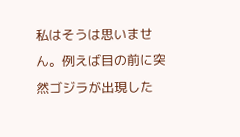私はそうは思いません。例えば目の前に突然ゴジラが出現した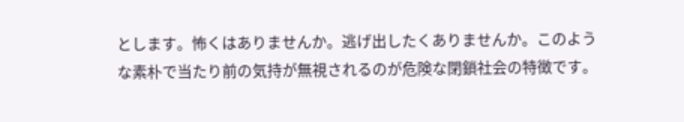とします。怖くはありませんか。逃げ出したくありませんか。このような素朴で当たり前の気持が無視されるのが危険な閉鎖社会の特徴です。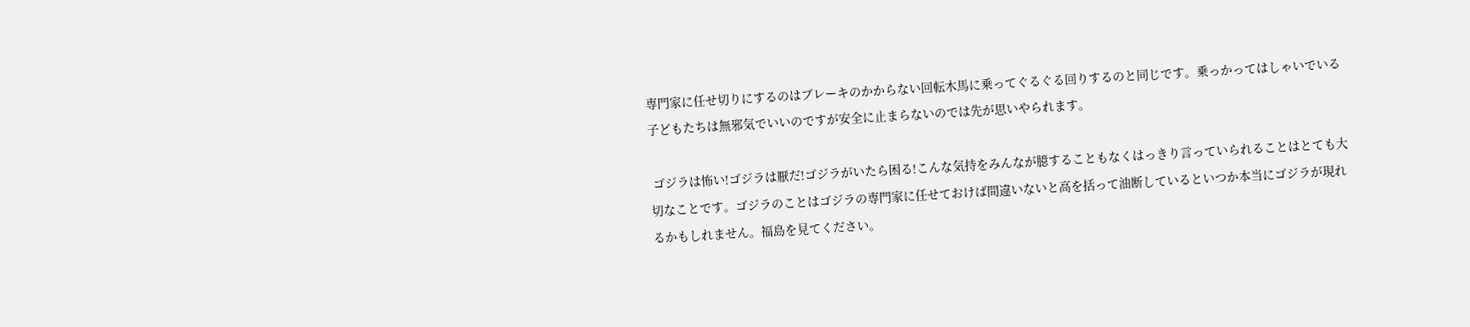専門家に任せ切りにするのはブレーキのかからない回転木馬に乗ってぐるぐる回りするのと同じです。乗っかってはしゃいでいる子どもたちは無邪気でいいのですが安全に止まらないのでは先が思いやられます。

 ゴジラは怖い!ゴジラは厭だ!ゴジラがいたら困る!こんな気持をみんなが臆することもなくはっきり言っていられることはとても大切なことです。ゴジラのことはゴジラの専門家に任せておけば間違いないと高を括って油断しているといつか本当にゴジラが現れるかもしれません。福島を見てください。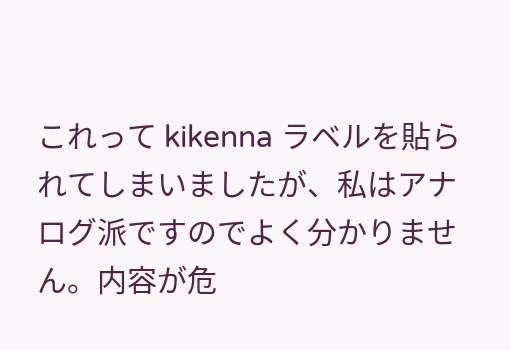これって kikenna ラベルを貼られてしまいましたが、私はアナログ派ですのでよく分かりません。内容が危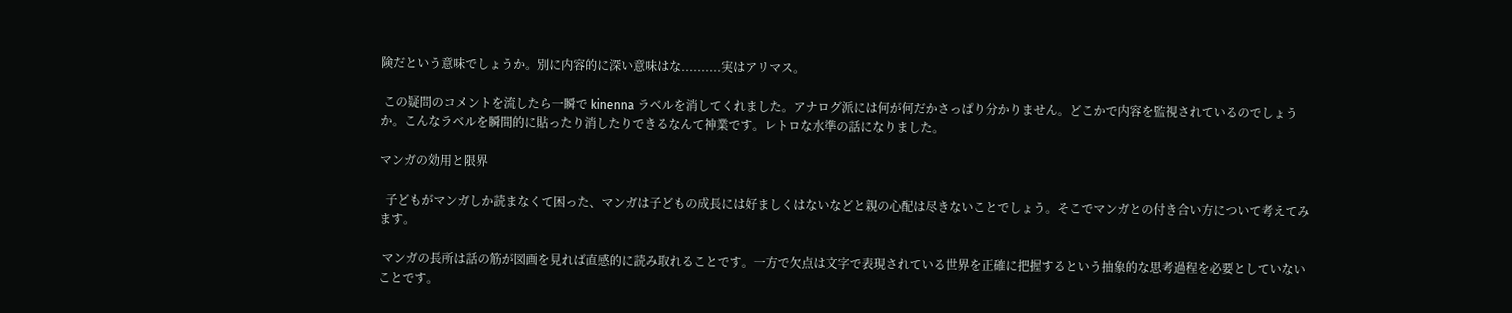険だという意味でしょうか。別に内容的に深い意味はな..........実はアリマス。

 この疑問のコメントを流したら一瞬で kinenna ラベルを消してくれました。アナログ派には何が何だかさっぱり分かりません。どこかで内容を監視されているのでしょうか。こんなラベルを瞬間的に貼ったり消したりできるなんて神業です。レトロな水準の話になりました。

マンガの効用と限界

  子どもがマンガしか読まなくて困った、マンガは子どもの成長には好ましくはないなどと親の心配は尽きないことでしょう。そこでマンガとの付き合い方について考えてみます。

 マンガの長所は話の筋が図画を見れば直感的に読み取れることです。一方で欠点は文字で表現されている世界を正確に把握するという抽象的な思考過程を必要としていないことです。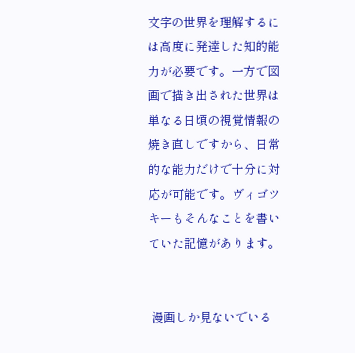文字の世界を理解するには高度に発達した知的能力が必要です。一方で図画で描き出された世界は単なる日頃の視覚情報の焼き直しですから、日常的な能力だけで十分に対応が可能です。ヴィゴツキーもそんなことを書いていた記憶があります。


 漫画しか見ないでいる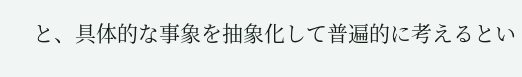と、具体的な事象を抽象化して普遍的に考えるとい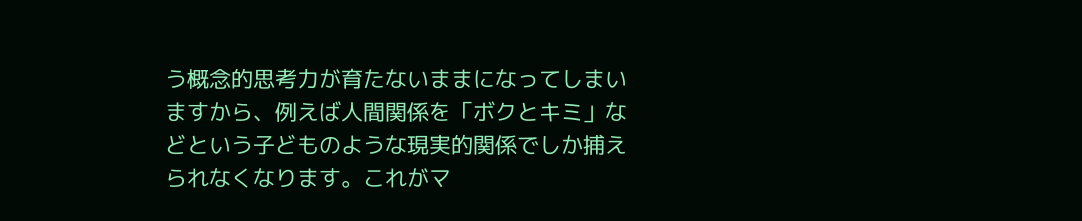う概念的思考力が育たないままになってしまいますから、例えば人間関係を「ボクとキミ」などという子どものような現実的関係でしか捕えられなくなります。これがマ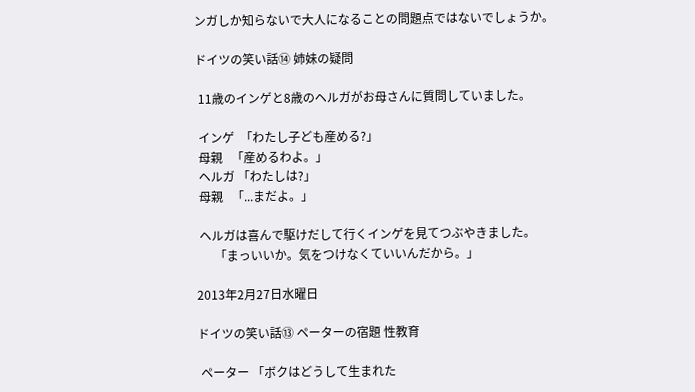ンガしか知らないで大人になることの問題点ではないでしょうか。

ドイツの笑い話⑭ 姉妹の疑問

 11歳のインゲと8歳のヘルガがお母さんに質問していました。

 インゲ  「わたし子ども産める?」
 母親   「産めるわよ。」
 ヘルガ 「わたしは?」
 母親   「...まだよ。」

 ヘルガは喜んで駆けだして行くインゲを見てつぶやきました。
      「まっいいか。気をつけなくていいんだから。」

2013年2月27日水曜日

ドイツの笑い話⑬ ペーターの宿題 性教育

 ペーター 「ボクはどうして生まれた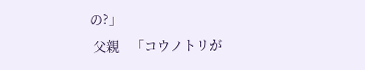の?」
 父親    「コウノトリが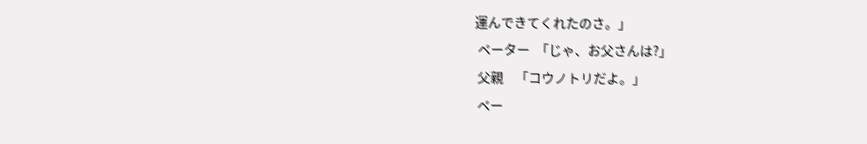運んできてくれたのさ。」
 ペーター  「じゃ、お父さんは?」
 父親    「コウノトリだよ。」
 ペー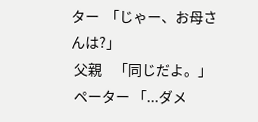ター  「じゃー、お母さんは?」
 父親    「同じだよ。」
 ペーター 「...ダメ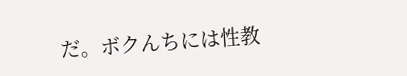だ。ボクんちには性教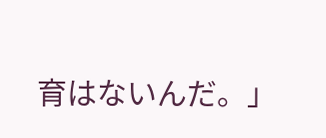育はないんだ。」